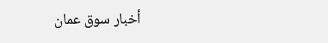أخبار سوق عمان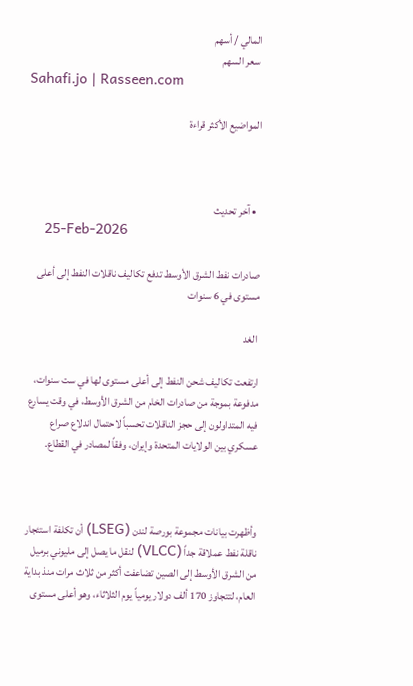المالي / أسهم
 سعر السهم
Sahafi.jo | Rasseen.com

المواضيع الأكثر قراءة



  • آخر تحديث
    25-Feb-2026

صادرات نفط الشرق الأوسط تدفع تكاليف ناقلات النفط إلى أعلى مستوى في 6 سنوات

 الغد

ارتفعت تكاليف شحن النفط إلى أعلى مستوى لها في ست سنوات، مدفوعة بموجة من صادرات الخام من الشرق الأوسط، في وقت يسارع فيه المتداولون إلى حجز الناقلات تحسباً لاحتمال اندلاع صراع عسكري بين الولايات المتحدة وإيران، وفقاً لمصادر في القطاع.



وأظهرت بيانات مجموعة بورصة لندن (LSEG) أن تكلفة استئجار ناقلة نفط عملاقة جداً (VLCC) لنقل ما يصل إلى مليوني برميل من الشرق الأوسط إلى الصين تضاعفت أكثر من ثلاث مرات منذ بداية العام، لتتجاوز 170 ألف دولار يومياً يوم الثلاثاء، وهو أعلى مستوى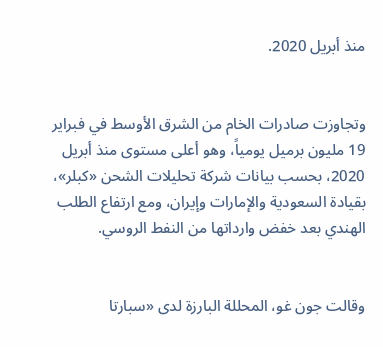منذ أبريل 2020.


وتجاوزت صادرات الخام من الشرق الأوسط في فبراير 19 مليون برميل يومياً، وهو أعلى مستوى منذ أبريل 2020، بحسب بيانات شركة تحليلات الشحن «كبلر»، بقيادة السعودية والإمارات وإيران، ومع ارتفاع الطلب الهندي بعد خفض وارداتها من النفط الروسي.


وقالت جون غو، المحللة البارزة لدى «سبارتا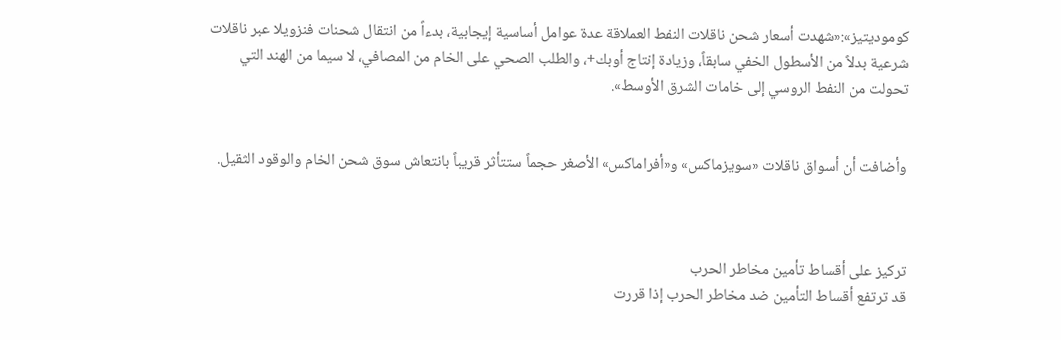كوموديتيز»:«شهدت أسعار شحن ناقلات النفط العملاقة عدة عوامل أساسية إيجابية، بدءاً من انتقال شحنات فنزويلا عبر ناقلات شرعية بدلاً من الأسطول الخفي سابقاً، وزيادة إنتاج أوبك+، والطلب الصحي على الخام من المصافي، لا سيما من الهند التي تحولت من النفط الروسي إلى خامات الشرق الأوسط».


وأضافت أن أسواق ناقلات «سويزماكس» و«أفراماكس» الأصغر حجماً ستتأثر قريباً بانتعاش سوق شحن الخام والوقود الثقيل.



تركيز على أقساط تأمين مخاطر الحرب
قد ترتفع أقساط التأمين ضد مخاطر الحرب إذا قررت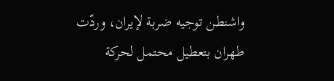واشنطن توجيه ضربة لإيران، وردّت طهران بتعطيل محتمل لحركة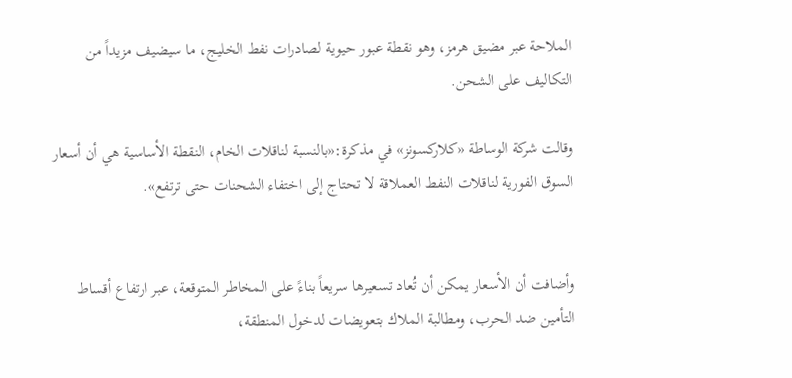الملاحة عبر مضيق هرمز، وهو نقطة عبور حيوية لصادرات نفط الخليج، ما سيضيف مزيداً من التكاليف على الشحن.

وقالت شركة الوساطة «كلاركسونز» في مذكرة:«بالنسبة لناقلات الخام، النقطة الأساسية هي أن أسعار السوق الفورية لناقلات النفط العملاقة لا تحتاج إلى اختفاء الشحنات حتى ترتفع».


وأضافت أن الأسعار يمكن أن تُعاد تسعيرها سريعاً بناءً على المخاطر المتوقعة، عبر ارتفاع أقساط التأمين ضد الحرب، ومطالبة الملاك بتعويضات لدخول المنطقة،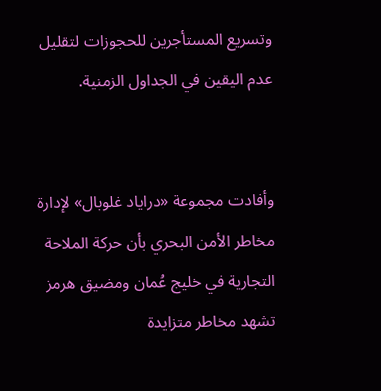وتسريع المستأجرين للحجوزات لتقليل عدم اليقين في الجداول الزمنية.


وأفادت مجموعة «دراياد غلوبال» لإدارة مخاطر الأمن البحري بأن حركة الملاحة التجارية في خليج عُمان ومضيق هرمز تشهد مخاطر متزايدة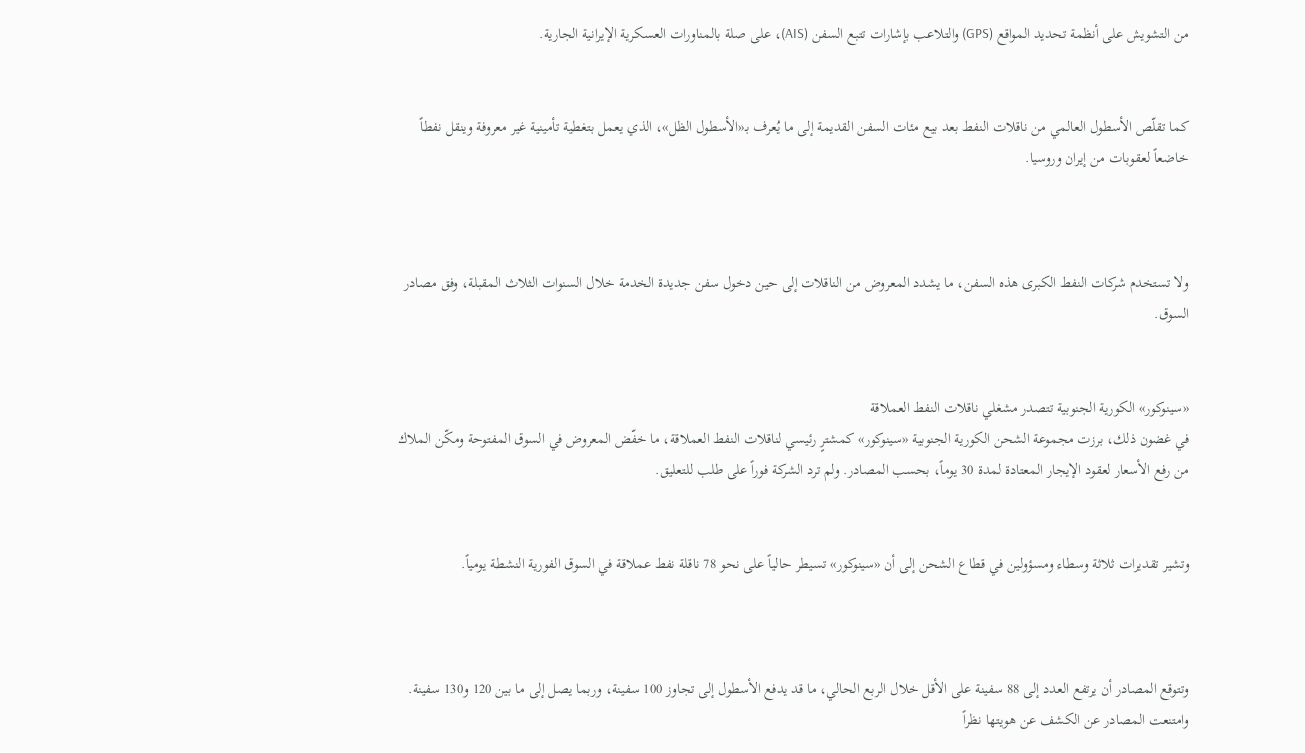من التشويش على أنظمة تحديد المواقع (GPS) والتلاعب بإشارات تتبع السفن (AIS)، على صلة بالمناورات العسكرية الإيرانية الجارية.


كما تقلّص الأسطول العالمي من ناقلات النفط بعد بيع مئات السفن القديمة إلى ما يُعرف بـ«الأسطول الظل»، الذي يعمل بتغطية تأمينية غير معروفة وينقل نفطاً خاضعاً لعقوبات من إيران وروسيا.



ولا تستخدم شركات النفط الكبرى هذه السفن، ما يشدد المعروض من الناقلات إلى حين دخول سفن جديدة الخدمة خلال السنوات الثلاث المقبلة، وفق مصادر السوق.


«سينوكور» الكورية الجنوبية تتصدر مشغلي ناقلات النفط العملاقة
في غضون ذلك، برزت مجموعة الشحن الكورية الجنوبية «سينوكور» كمشترٍ رئيسي لناقلات النفط العملاقة، ما خفّض المعروض في السوق المفتوحة ومكّن الملاك من رفع الأسعار لعقود الإيجار المعتادة لمدة 30 يوماً، بحسب المصادر. ولم ترد الشركة فوراً على طلب للتعليق.


وتشير تقديرات ثلاثة وسطاء ومسؤولين في قطاع الشحن إلى أن «سينوكور» تسيطر حالياً على نحو 78 ناقلة نفط عملاقة في السوق الفورية النشطة يومياً.



وتتوقع المصادر أن يرتفع العدد إلى 88 سفينة على الأقل خلال الربع الحالي، ما قد يدفع الأسطول إلى تجاوز 100 سفينة، وربما يصل إلى ما بين 120 و130 سفينة. وامتنعت المصادر عن الكشف عن هويتها نظراً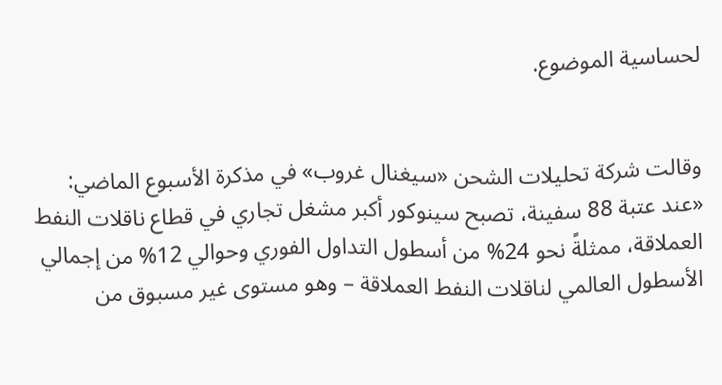لحساسية الموضوع.


وقالت شركة تحليلات الشحن «سيغنال غروب» في مذكرة الأسبوع الماضي:
«عند عتبة 88 سفينة، تصبح سينوكور أكبر مشغل تجاري في قطاع ناقلات النفط العملاقة، ممثلةً نحو 24% من أسطول التداول الفوري وحوالي 12% من إجمالي الأسطول العالمي لناقلات النفط العملاقة – وهو مستوى غير مسبوق من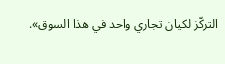التركّز لكيان تجاري واحد في هذا السوق».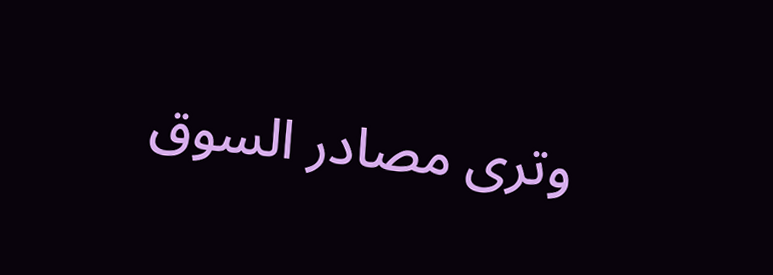وترى مصادر السوق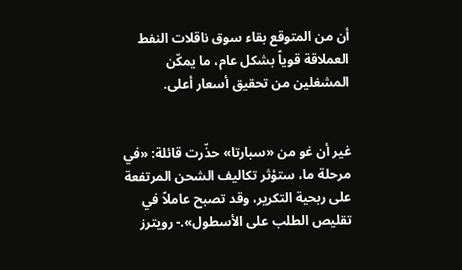أن من المتوقع بقاء سوق ناقلات النفط العملاقة قوياً بشكل عام، ما يمكّن المشغلين من تحقيق أسعار أعلى.


غير أن غو من «سبارتا» حذّرت قائلة: «في مرحلة ما، ستؤثر تكاليف الشحن المرتفعة على ربحية التكرير، وقد تصبح عاملاً في تقليص الطلب على الأسطول».- رويترز